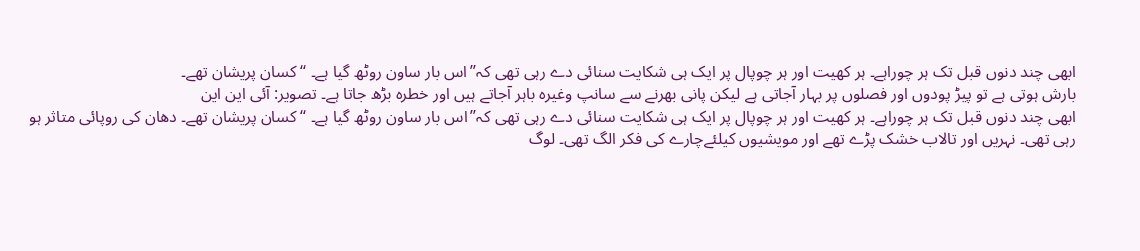ابھی چند دنوں قبل تک ہر چوراہے۔ ہر کھیت اور ہر چوپال پر ایک ہی شکایت سنائی دے رہی تھی کہ’’اس بار ساون روٹھ گیا ہے۔ ‘‘ کسان پریشان تھے۔
بارش ہوتی ہے تو پیڑ پودوں اور فصلوں پر بہار آجاتی ہے لیکن پانی بھرنے سے سانپ وغیرہ باہر آجاتے ہیں اور خطرہ بڑھ جاتا ہے۔ تصویر: آئی این این
ابھی چند دنوں قبل تک ہر چوراہے۔ ہر کھیت اور ہر چوپال پر ایک ہی شکایت سنائی دے رہی تھی کہ’’اس بار ساون روٹھ گیا ہے۔ ‘‘ کسان پریشان تھے۔ دھان کی روپائی متاثر ہو رہی تھی۔ نہریں اور تالاب خشک پڑے تھے اور مویشیوں کیلئےچارے کی فکر الگ تھی۔ لوگ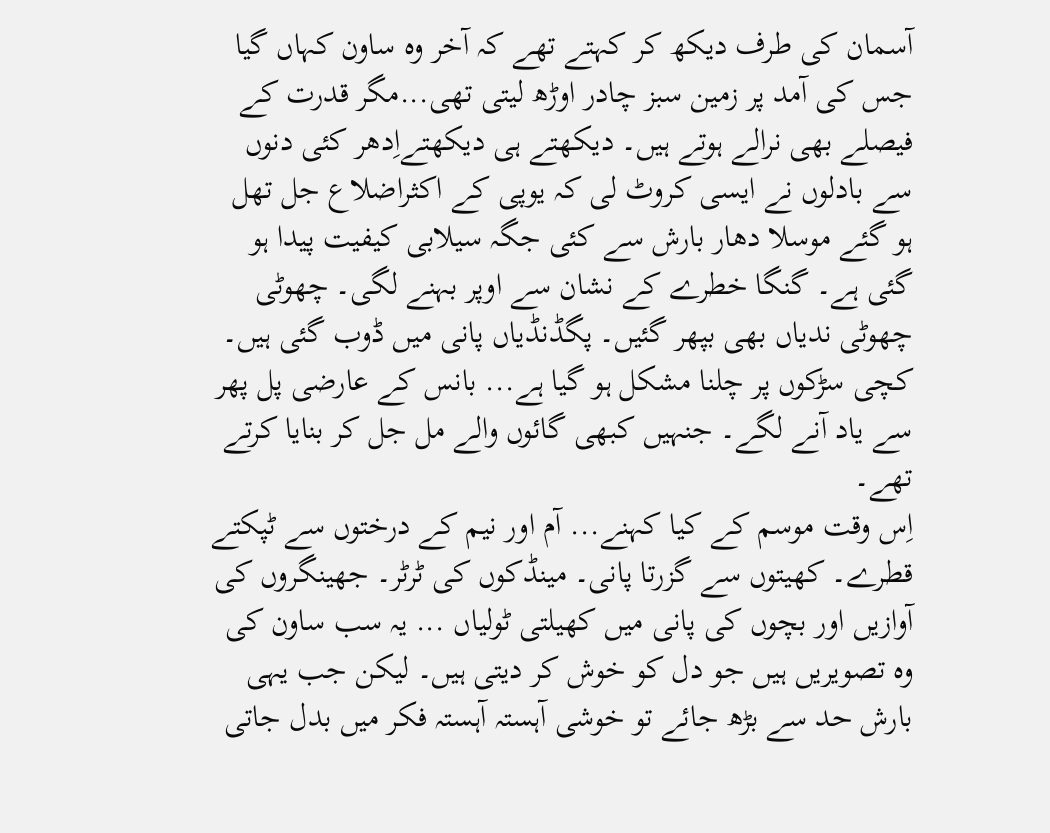آسمان کی طرف دیکھ کر کہتے تھے کہ آخر وہ ساون کہاں گیا جس کی آمد پر زمین سبز چادر اوڑھ لیتی تھی...مگر قدرت کے فیصلے بھی نرالے ہوتے ہیں۔ دیکھتے ہی دیکھتےاِدھر کئی دنوں سے بادلوں نے ایسی کروٹ لی کہ یوپی کے اکثراضلاع جل تھل ہو گئے موسلا دھار بارش سے کئی جگہ سیلابی کیفیت پیدا ہو گئی ہے۔ گنگا خطرے کے نشان سے اوپر بہنے لگی۔ چھوٹی چھوٹی ندیاں بھی بپھر گئیں۔ پگڈنڈیاں پانی میں ڈوب گئی ہیں۔ کچی سڑکوں پر چلنا مشکل ہو گیا ہے... بانس کے عارضی پل پھر سے یاد آنے لگے۔ جنہیں کبھی گائوں والے مل جل کر بنایا کرتے تھے۔
اِس وقت موسم کے کیا کہنے... آم اور نیم کے درختوں سے ٹپکتے قطرے۔ کھیتوں سے گزرتا پانی۔ مینڈکوں کی ٹرٹر۔ جھینگروں کی آوازیں اور بچوں کی پانی میں کھیلتی ٹولیاں ... یہ سب ساون کی وہ تصویریں ہیں جو دل کو خوش کر دیتی ہیں۔ لیکن جب یہی بارش حد سے بڑھ جائے تو خوشی آہستہ آہستہ فکر میں بدل جاتی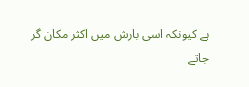ہے کیونکہ اسی بارش میں اکثر مکان گر جاتے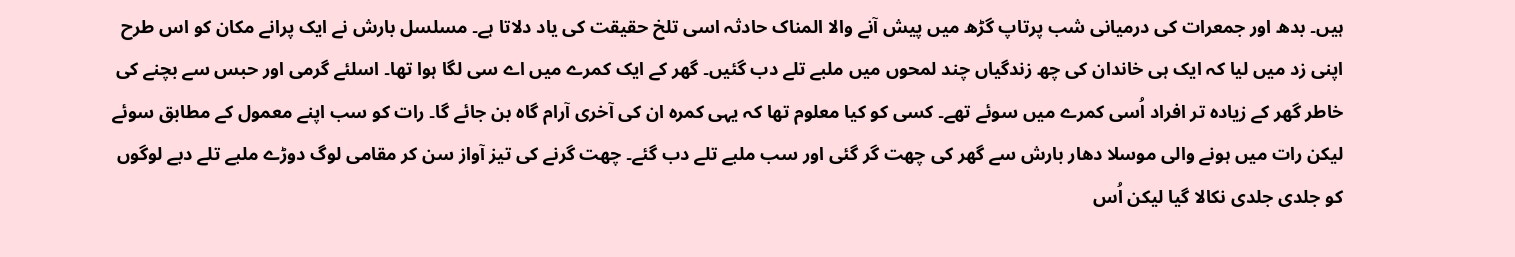ہیں۔ بدھ اور جمعرات کی درمیانی شب پرتاپ گڑھ میں پیش آنے والا المناک حادثہ اسی تلخ حقیقت کی یاد دلاتا ہے۔ مسلسل بارش نے ایک پرانے مکان کو اس طرح اپنی زد میں لیا کہ ایک ہی خاندان کی چھ زندگیاں چند لمحوں میں ملبے تلے دب گئیں۔ گھر کے ایک کمرے میں اے سی لگا ہوا تھا۔ اسلئے گرمی اور حبس سے بچنے کی خاطر گھر کے زیادہ تر افراد اُسی کمرے میں سوئے تھے۔ کسی کو کیا معلوم تھا کہ یہی کمرہ ان کی آخری آرام گاہ بن جائے گا۔ رات کو سب اپنے معمول کے مطابق سوئے لیکن رات میں ہونے والی موسلا دھار بارش سے گھر کی چھت گر گئی اور سب ملبے تلے دب گئے۔ چھت گرنے کی تیز آواز سن کر مقامی لوگ دوڑے ملبے تلے دبے لوگوں کو جلدی جلدی نکالا گیا لیکن اُس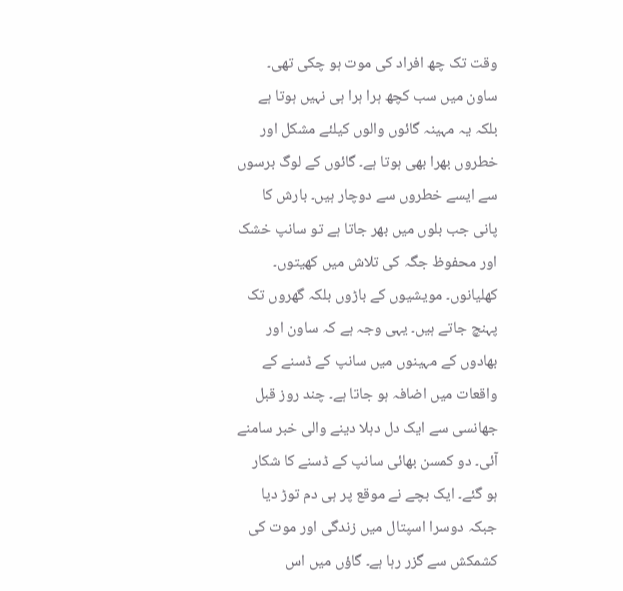وقت تک چھ افراد کی موت ہو چکی تھی۔
ساون میں سب کچھ ہرا ہرا ہی نہیں ہوتا ہے بلکہ یہ مہینہ گائوں والوں کیلئے مشکل اور خطروں بھرا بھی ہوتا ہے۔ گائوں کے لوگ برسوں سے ایسے خطروں سے دوچار ہیں۔ بارش کا پانی جب بلوں میں بھر جاتا ہے تو سانپ خشک اور محفوظ جگہ کی تلاش میں کھیتوں۔ کھلیانوں۔ مویشیوں کے باڑوں بلکہ گھروں تک پہنچ جاتے ہیں۔ یہی وجہ ہے کہ ساون اور بھادوں کے مہینوں میں سانپ کے ڈسنے کے واقعات میں اضافہ ہو جاتا ہے۔ چند روز قبل جھانسی سے ایک دل دہلا دینے والی خبر سامنے آئی۔ دو کمسن بھائی سانپ کے ڈسنے کا شکار ہو گئے۔ ایک بچے نے موقع پر ہی دم توڑ دیا جبکہ دوسرا اسپتال میں زندگی اور موت کی کشمکش سے گزر رہا ہے۔ گاؤں میں اس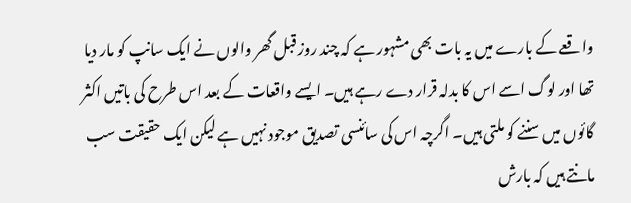واقعے کے بارے میں یہ بات بھی مشہور ہے کہ چند روز قبل گھر والوں نے ایک سانپ کو مار دیا تھا اور لوگ اسے اس کا بدلہ قرار دے رہے ہیں۔ ایسے واقعات کے بعد اس طرح کی باتیں اکثر گائوں میں سننے کو ملتی ہیں۔ اگرچہ اس کی سائنسی تصدیق موجود نہیں ہے لیکن ایک حقیقت سب مانتے ہیں کہ بارش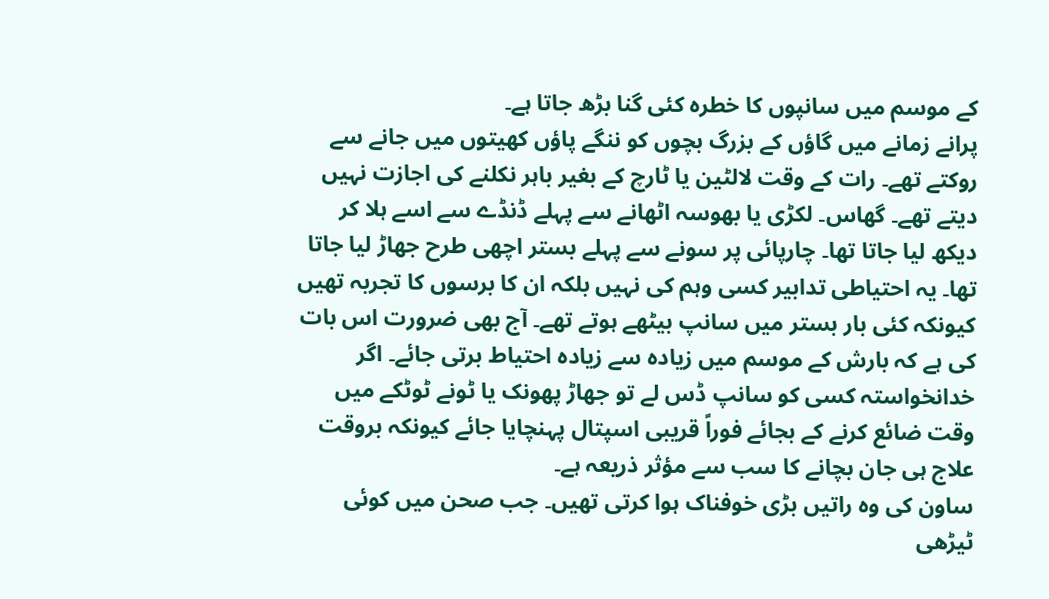کے موسم میں سانپوں کا خطرہ کئی گنا بڑھ جاتا ہے۔
پرانے زمانے میں گاؤں کے بزرگ بچوں کو ننگے پاؤں کھیتوں میں جانے سے روکتے تھے۔ رات کے وقت لالٹین یا ٹارچ کے بغیر باہر نکلنے کی اجازت نہیں دیتے تھے۔ گھاس۔ لکڑی یا بھوسہ اٹھانے سے پہلے ڈنڈے سے اسے ہلا کر دیکھ لیا جاتا تھا۔ چارپائی پر سونے سے پہلے بستر اچھی طرح جھاڑ لیا جاتا تھا۔ یہ احتیاطی تدابیر کسی وہم کی نہیں بلکہ ان کا برسوں کا تجربہ تھیں کیونکہ کئی بار بستر میں سانپ بیٹھے ہوتے تھے۔ آج بھی ضرورت اس بات کی ہے کہ بارش کے موسم میں زیادہ سے زیادہ احتیاط برتی جائے۔ اگر خدانخواستہ کسی کو سانپ ڈس لے تو جھاڑ پھونک یا ٹونے ٹوٹکے میں وقت ضائع کرنے کے بجائے فوراً قریبی اسپتال پہنچایا جائے کیونکہ بروقت علاج ہی جان بچانے کا سب سے مؤثر ذریعہ ہے۔
ساون کی وہ راتیں بڑی خوفناک ہوا کرتی تھیں۔ جب صحن میں کوئی ٹیڑھی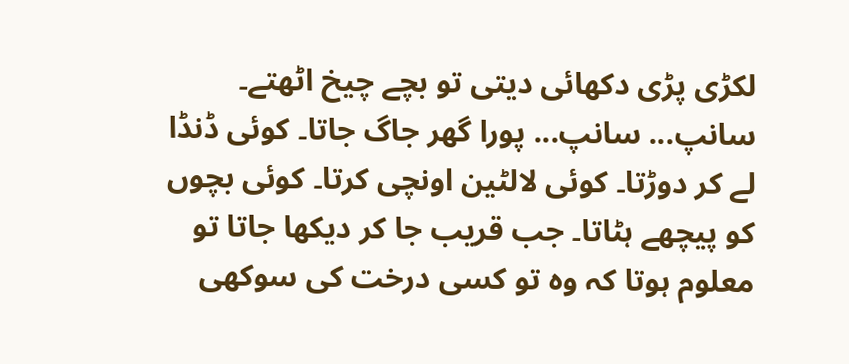لکڑی پڑی دکھائی دیتی تو بچے چیخ اٹھتے۔ سانپ... سانپ... پورا گھر جاگ جاتا۔ کوئی ڈنڈا لے کر دوڑتا۔ کوئی لالٹین اونچی کرتا۔ کوئی بچوں کو پیچھے ہٹاتا۔ جب قریب جا کر دیکھا جاتا تو معلوم ہوتا کہ وہ تو کسی درخت کی سوکھی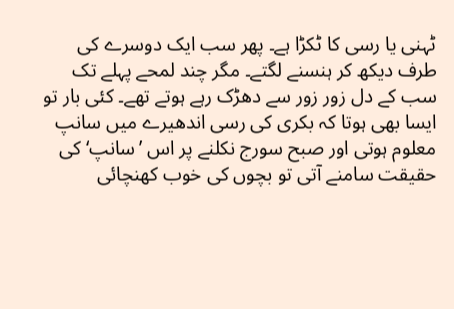ٹہنی یا رسی کا ٹکڑا ہے۔ پھر سب ایک دوسرے کی طرف دیکھ کر ہنسنے لگتے۔ مگر چند لمحے پہلے تک سب کے دل زور زور سے دھڑک رہے ہوتے تھے۔ کئی بار تو ایسا بھی ہوتا کہ بکری کی رسی اندھیرے میں سانپ معلوم ہوتی اور صبح سورج نکلنے پر اس ’سانپ‘ کی حقیقت سامنے آتی تو بچوں کی خوب کھنچائی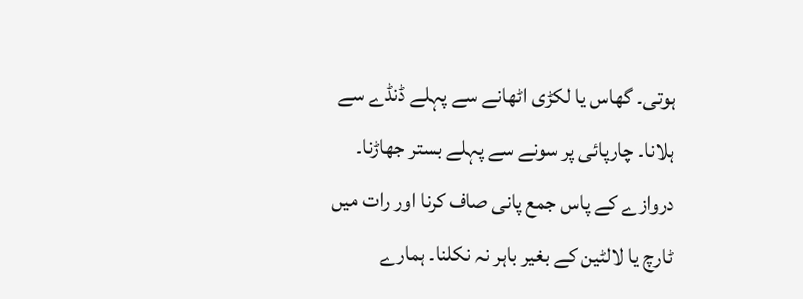ہوتی۔ گھاس یا لکڑی اٹھانے سے پہلے ڈنڈے سے ہلانا۔ چارپائی پر سونے سے پہلے بستر جھاڑنا۔ دروازے کے پاس جمع پانی صاف کرنا اور رات میں ٹارچ یا لالٹین کے بغیر باہر نہ نکلنا۔ ہمارے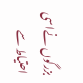بزرگوں نےاسی احتیاط سے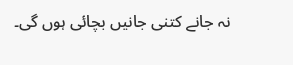نہ جانے کتنی جانیں بچائی ہوں گی۔